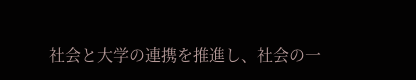社会と大学の連携を推進し、社会の一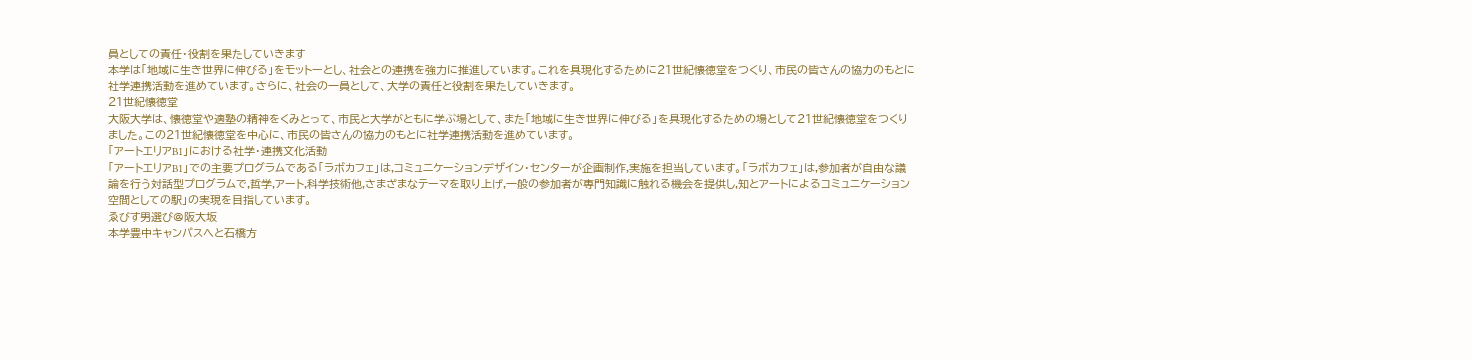員としての責任・役割を果たしていきます
本学は「地域に生き世界に伸びる」をモットーとし、社会との連携を強力に推進しています。これを具現化するために21世紀懐徳堂をつくり、市民の皆さんの協力のもとに社学連携活動を進めています。さらに、社会の一員として、大学の責任と役割を果たしていきます。
21世紀懐徳堂
大阪大学は、懐徳堂や適塾の精神をくみとって、市民と大学がともに学ぶ場として、また「地域に生き世界に伸びる」を具現化するための場として21世紀懐徳堂をつくりました。この21世紀懐徳堂を中心に、市民の皆さんの協力のもとに社学連携活動を進めています。
「アートエリアB1」における社学・連携文化活動
「アートエリアB1」での主要プログラムである「ラボカフェ」は,コミュニケーションデザイン・センターが企画制作,実施を担当しています。「ラボカフェ」は,参加者が自由な議論を行う対話型プログラムで,哲学,アート,科学技術他,さまざまなテーマを取り上げ,一般の参加者が専門知識に触れる機会を提供し,知とアートによるコミュニケーション空間としての駅」の実現を目指しています。
ゑびす男選び@阪大坂
本学豊中キャンパスへと石橋方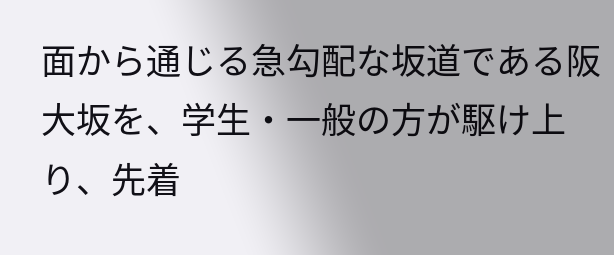面から通じる急勾配な坂道である阪大坂を、学生・一般の方が駆け上り、先着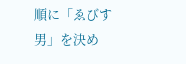順に「ゑびす男」を決め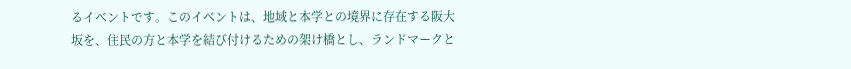るイベントです。このイベントは、地域と本学との境界に存在する阪大坂を、住民の方と本学を結び付けるための架け橋とし、ランドマークと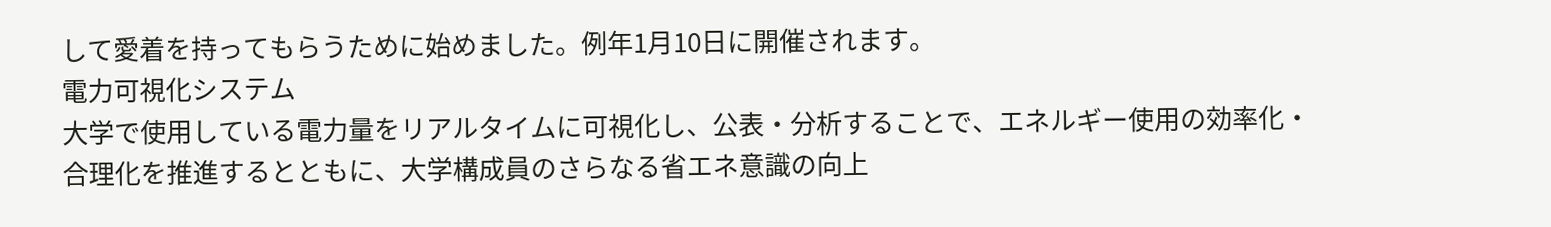して愛着を持ってもらうために始めました。例年1月10日に開催されます。
電力可視化システム
大学で使用している電力量をリアルタイムに可視化し、公表・分析することで、エネルギー使用の効率化・合理化を推進するとともに、大学構成員のさらなる省エネ意識の向上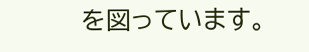を図っています。